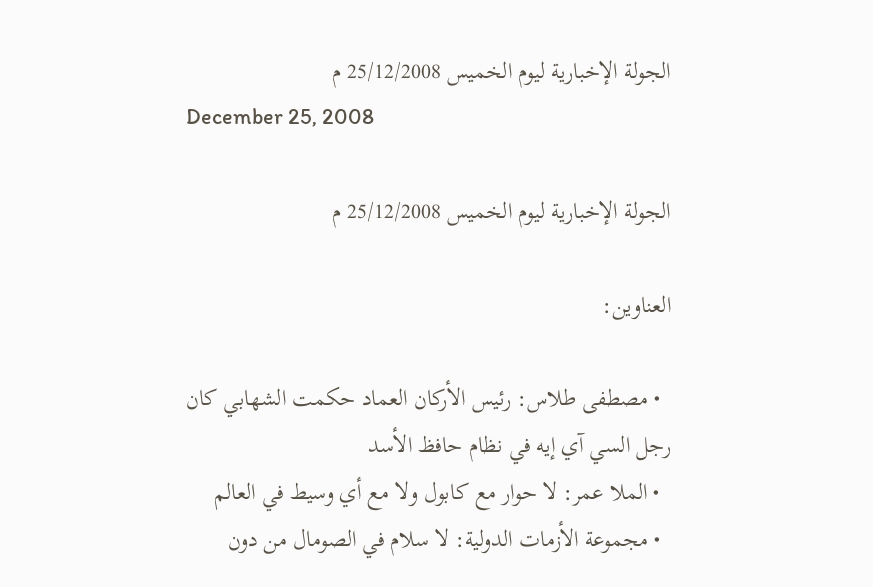الجولة الإخبارية ليوم الخميس 25/12/2008 م
December 25, 2008

الجولة الإخبارية ليوم الخميس 25/12/2008 م

العناوين:

  • مصطفى طلاس: رئيس الأركان العماد حكمت الشهابي كان رجل السي آي إيه في نظام حافظ الأسد
  • الملا عمر: لا حوار مع كابول ولا مع أي وسيط في العالم
  • مجموعة الأزمات الدولية: لا سلام في الصومال من دون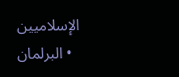الإسلاميين
  • البرلمان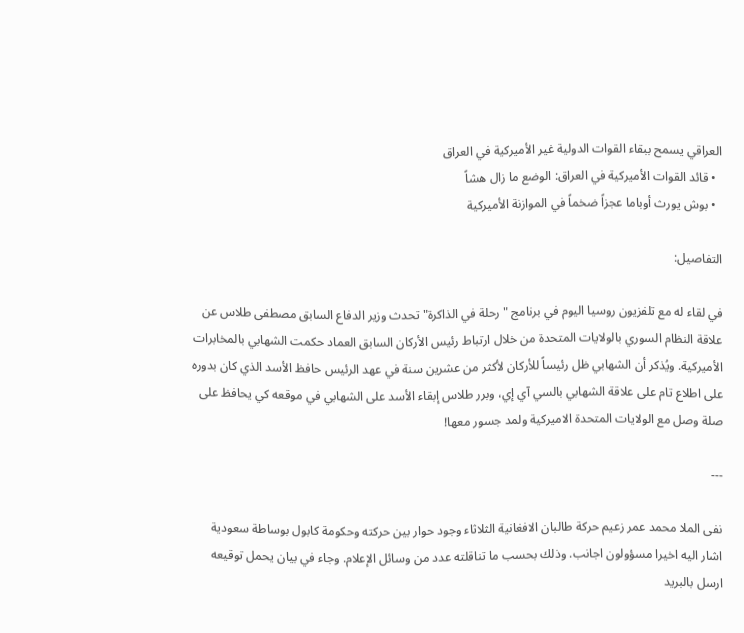العراقي يسمح ببقاء القوات الدولية غير الأميركية في العراق
  • قائد القوات الأميركية في العراق: الوضع ما زال هشاً
  • بوش يورث أوباما عجزاً ضخماً في الموازنة الأميركية

التفاصيل:

في لقاء له مع تلفزيون روسيا اليوم في برنامج " رحلة في الذاكرة" تحدث وزير الدفاع السابق مصطفى طلاس عن علاقة النظام السوري بالولايات المتحدة من خلال ارتباط رئيس الأركان السابق العماد حكمت الشهابي بالمخابرات الأميركية. ويُذكر أن الشهابي ظل رئيساً للأركان لأكثر من عشرين سنة في عهد الرئيس حافظ الأسد الذي كان بدوره على اطلاع تام على علاقة الشهابي بالسي آي إي، وبرر طلاس إبقاء الأسد على الشهابي في موقعه كي يحافظ على صلة وصل مع الولايات المتحدة الاميركية ولمد جسور معها!

---

نفى الملا محمد عمر زعيم حركة طالبان الافغانية الثلاثاء وجود حوار بين حركته وحكومة كابول بوساطة سعودية اشار اليه اخيرا مسؤولون اجانب. وذلك بحسب ما تناقلته عدد من وسائل الإعلام. وجاء في بيان يحمل توقيعه ارسل بالبريد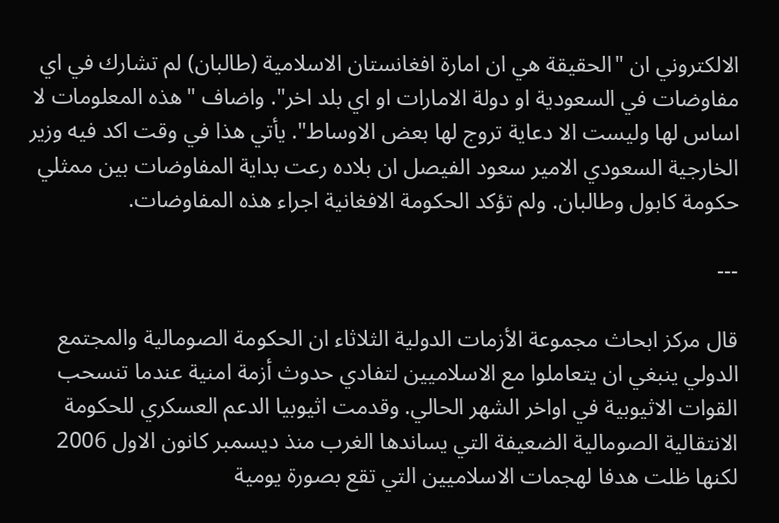الالكتروني ان "الحقيقة هي ان امارة افغانستان الاسلامية (طالبان) لم تشارك في اي مفاوضات في السعودية او دولة الامارات او اي بلد اخر". واضاف "هذه المعلومات لا اساس لها وليست الا دعاية تروج لها بعض الاوساط". يأتي هذا في وقت اكد فيه وزير الخارجية السعودي الامير سعود الفيصل ان بلاده رعت بداية المفاوضات بين ممثلي حكومة كابول وطالبان. ولم تؤكد الحكومة الافغانية اجراء هذه المفاوضات.

---

قال مركز ابحاث مجموعة الأزمات الدولية الثلاثاء ان الحكومة الصومالية والمجتمع الدولي ينبغي ان يتعاملوا مع الاسلاميين لتفادي حدوث أزمة امنية عندما تنسحب القوات الاثيوبية في اواخر الشهر الحالي. وقدمت اثيوبيا الدعم العسكري للحكومة الانتقالية الصومالية الضعيفة التي يساندها الغرب منذ ديسمبر كانون الاول 2006 لكنها ظلت هدفا لهجمات الاسلاميين التي تقع بصورة يومية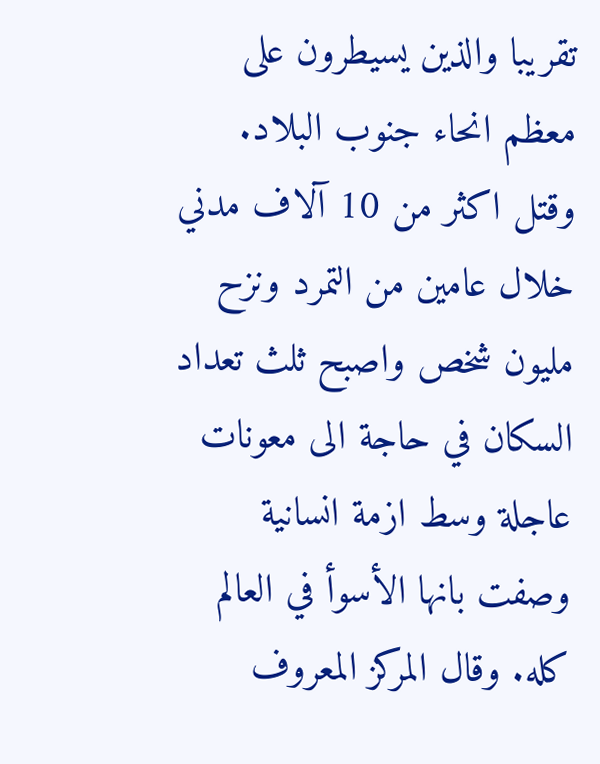تقريبا والذين يسيطرون على معظم انحاء جنوب البلاد. وقتل اكثر من 10 آلاف مدني خلال عامين من التمرد ونزح مليون شخص واصبح ثلث تعداد السكان في حاجة الى معونات عاجلة وسط ازمة انسانية وصفت بانها الأسوأ في العالم كله. وقال المركز المعروف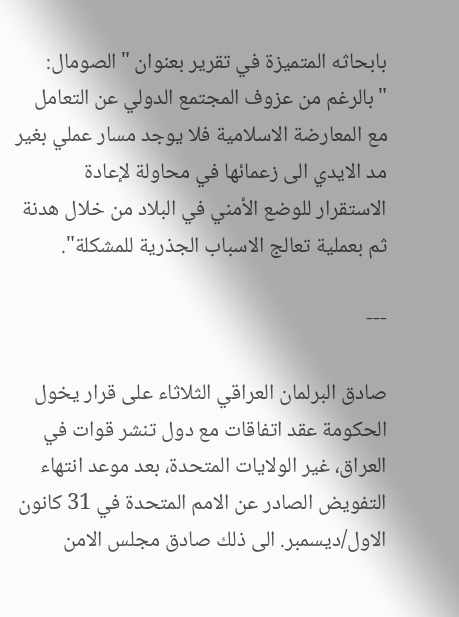بابحاثه المتميزة في تقرير بعنوان "الصومال: "بالرغم من عزوف المجتمع الدولي عن التعامل مع المعارضة الاسلامية فلا يوجد مسار عملي بغير مد الايدي الى زعمائها في محاولة لإعادة الاستقرار للوضع الأمني في البلاد من خلال هدنة ثم بعملية تعالج الاسباب الجذرية للمشكلة".

---

صادق البرلمان العراقي الثلاثاء على قرار يخول الحكومة عقد اتفاقات مع دول تنشر قوات في العراق، غير الولايات المتحدة، بعد موعد انتهاء التفويض الصادر عن الامم المتحدة في 31 كانون الاول/ديسمبر. الى ذلك صادق مجلس الامن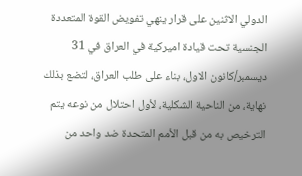الدولي الاثنين على قرار ينهي تفويض القوة المتعددة الجنسية تحت قيادة اميركية في العراق في 31 ديسمبر/كانون الاول، بناء على طلب العراق، لتضع بذلك نهاية، من الناحية الشكلية، لأول احتلال من نوعه يتم الترخيص به من قبل الأمم المتحدة ضد واحد من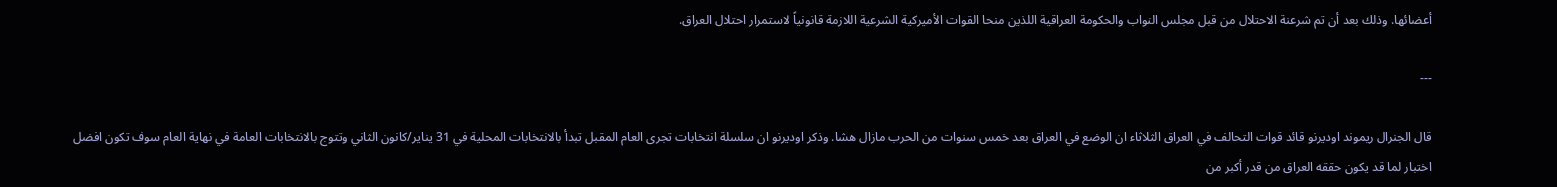أعضائها. وذلك بعد أن تم شرعنة الاحتلال من قبل مجلس النواب والحكومة العراقية اللذين منحا القوات الأميركية الشرعية اللازمة قانونياً لاستمرار احتلال العراق.

---

قال الجنرال ريموند اوديرنو قائد قوات التحالف في العراق الثلاثاء ان الوضع في العراق بعد خمس سنوات من الحرب مازال هشا. وذكر اوديرنو ان سلسلة انتخابات تجرى العام المقبل تبدأ بالانتخابات المحلية في 31 يناير/كانون الثاني وتتوج بالانتخابات العامة في نهاية العام سوف تكون افضل اختبار لما قد يكون حققه العراق من قدر أكبر من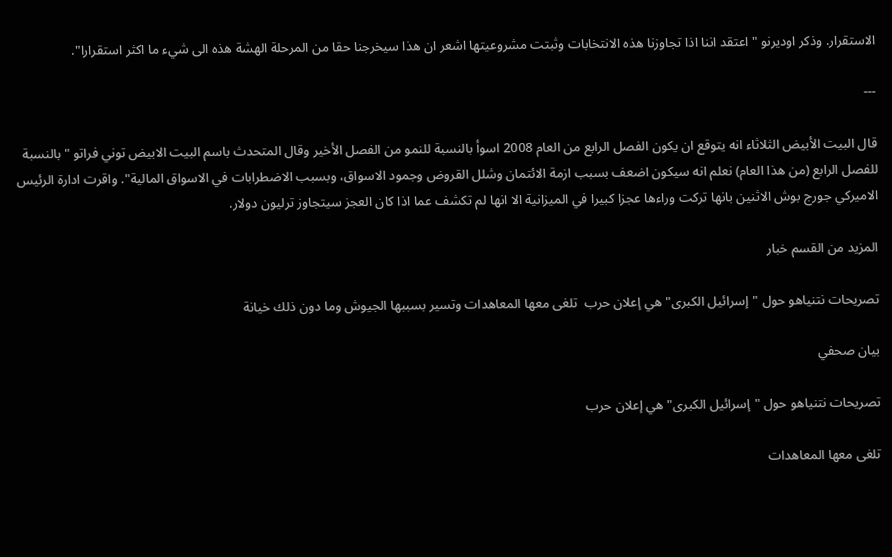الاستقرار. وذكر اوديرنو "اعتقد اننا اذا تجاوزنا هذه الانتخابات وثبتت مشروعيتها اشعر ان هذا سيخرجنا حقا من المرحلة الهشة هذه الى شيء ما اكثر استقرارا".

---

قال البيت الأبيض الثلاثاء انه يتوقع ان يكون الفصل الرابع من العام 2008 اسوأ بالنسبة للنمو من الفصل الأخير وقال المتحدث باسم البيت الابيض توني فراتو "بالنسبة للفصل الرابع (من هذا العام) نعلم انه سيكون اضعف بسبب ازمة الائتمان وشلل القروض وجمود الاسواق، وبسبب الاضطرابات في الاسواق المالية". واقرت ادارة الرئيس الاميركي جورج بوش الاثنين بانها تركت وراءها عجزا كبيرا في الميزانية الا انها لم تكشف عما اذا كان العجز سيتجاوز ترليون دولار.

المزيد من القسم خبار

تصريحات نتنياهو حول "إسرائيل الكبرى" هي إعلان حرب  تلغى معها المعاهدات وتسير بسببها الجيوش وما دون ذلك خيانة

بيان صحفي

تصريحات نتنياهو حول "إسرائيل الكبرى" هي إعلان حرب

تلغى معها المعاهدات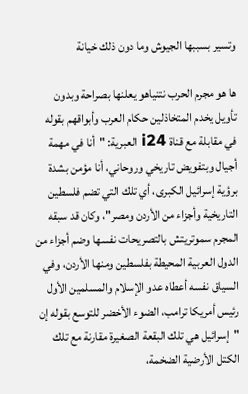وتسير بسببها الجيوش وما دون ذلك خيانة

ها هو مجرم الحرب نتنياهو يعلنها بصراحة وبدون تأويل يخدم المتخاذلين حكام العرب وأبواقهم بقوله في مقابلة مع قناة i24 العبرية: "أنا في مهمة أجيال وبتفويض تاريخي وروحاني، أنا مؤمن بشدة برؤية إسرائيل الكبرى، أي تلك التي تضم فلسطين التاريخية وأجزاء من الأردن ومصر"، وكان قد سبقه المجرم سموتريتش بالتصريحات نفسها وضم أجزاء من الدول العربية المحيطة بفلسطين ومنها الأردن، وفي السياق نفسه أعطاه عدو الإسلام والمسلمين الأول رئيس أمريكا ترامب، الضوء الأخضر للتوسع بقوله إن "إسرائيل هي تلك البقعة الصغيرة مقارنة مع تلك الكتل الأرضية الضخمة،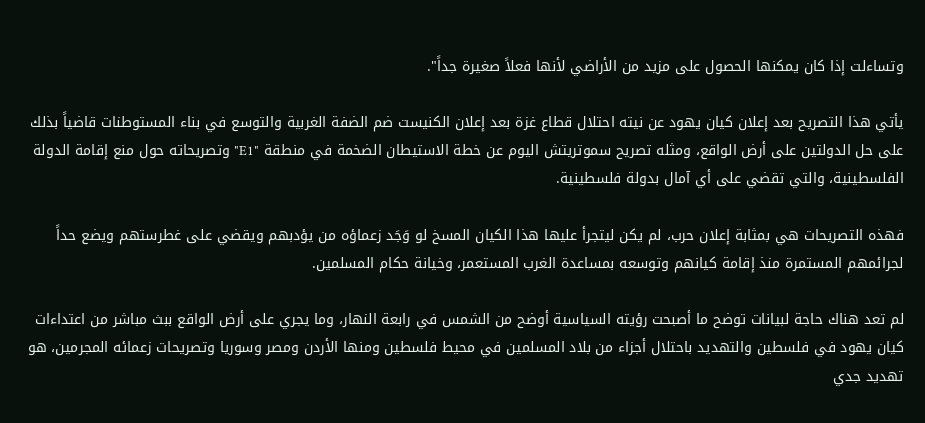وتساءلت إذا كان يمكنها الحصول على مزيد من الأراضي لأنها فعلاً صغيرة جداً".

يأتي هذا التصريح بعد إعلان كيان يهود عن نيته احتلال قطاع غزة بعد إعلان الكنيست ضم الضفة الغربية والتوسع في بناء المستوطنات قاضياً بذلك على حل الدولتين على أرض الواقع، ومثله تصريح سموتريتش اليوم عن خطة الاستيطان الضخمة في منطقة "E1" وتصريحاته حول منع إقامة الدولة الفلسطينية، والتي تقضي على أي آمال بدولة فلسطينية.

فهذه التصريحات هي بمثابة إعلان حرب، لم يكن ليتجرأ عليها هذا الكيان المسخ لو وَجَد زعماؤه من يؤدبهم ويقضي على غطرستهم ويضع حداً لجرائمهم المستمرة منذ إقامة كيانهم وتوسعه بمساعدة الغرب المستعمر، وخيانة حكام المسلمين.

لم تعد هناك حاجة لبيانات توضح ما أصبحت رؤيته السياسية أوضح من الشمس في رابعة النهار، وما يجري على أرض الواقع ببث مباشر من اعتداءات كيان يهود في فلسطين والتهديد باحتلال أجزاء من بلاد المسلمين في محيط فلسطين ومنها الأردن ومصر وسوريا وتصريحات زعمائه المجرمين، هو تهديد جدي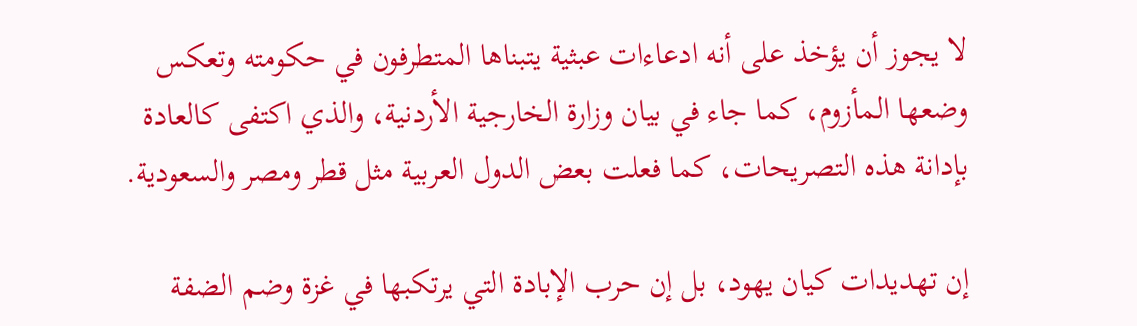لا يجوز أن يؤخذ على أنه ادعاءات عبثية يتبناها المتطرفون في حكومته وتعكس وضعها المأزوم، كما جاء في بيان وزارة الخارجية الأردنية، والذي اكتفى كالعادة بإدانة هذه التصريحات، كما فعلت بعض الدول العربية مثل قطر ومصر والسعودية.

إن تهديدات كيان يهود، بل إن حرب الإبادة التي يرتكبها في غزة وضم الضفة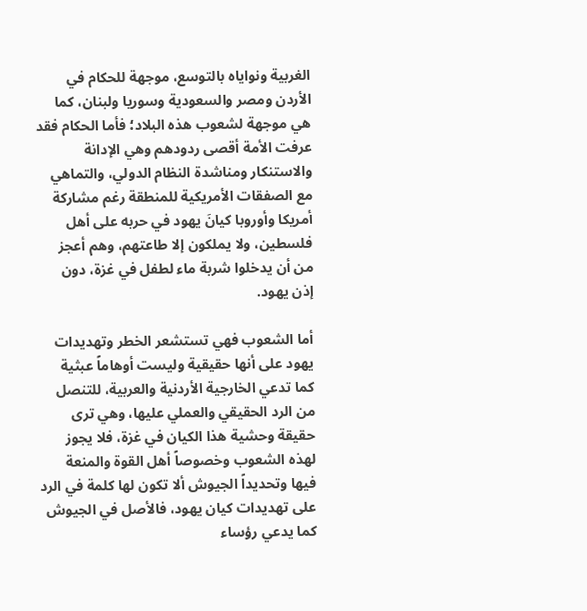الغربية ونواياه بالتوسع، موجهة للحكام في الأردن ومصر والسعودية وسوريا ولبنان، كما هي موجهة لشعوب هذه البلاد؛ فأما الحكام فقد عرفت الأمة أقصى ردودهم وهي الإدانة والاستنكار ومناشدة النظام الدولي، والتماهي مع الصفقات الأمريكية للمنطقة رغم مشاركة أمريكا وأوروبا كيانَ يهود في حربه على أهل فلسطين، ولا يملكون إلا طاعتهم، وهم أعجز من أن يدخلوا شربة ماء لطفل في غزة، دون إذن يهود.

أما الشعوب فهي تستشعر الخطر وتهديدات يهود على أنها حقيقية وليست أوهاماً عبثية كما تدعي الخارجية الأردنية والعربية، للتنصل من الرد الحقيقي والعملي عليها، وهي ترى حقيقة وحشية هذا الكيان في غزة، فلا يجوز لهذه الشعوب وخصوصاً أهل القوة والمنعة فيها وتحديداً الجيوش ألا تكون لها كلمة في الرد على تهديدات كيان يهود، فالأصل في الجيوش كما يدعي رؤساء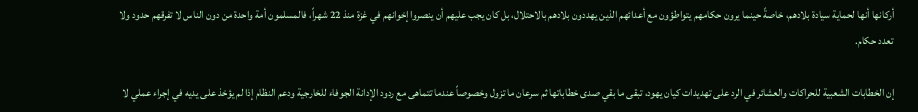أركانها أنها لحماية سيادة بلادهم، خاصةً حينما يرون حكامهم يتواطؤون مع أعدائهم الذين يهددون بلادهم بالاحتلال، بل كان يجب عليهم أن ينصروا إخوانهم في غزة منذ 22 شهراً، فالمسلمون أمة واحدة من دون الناس لا تفرقهم حدود ولا تعدد حكام.

إن الخطابات الشعبية للحراكات والعشائر في الرد على تهديدات كيان يهود، تبقى ما بقي صدى خطاباتها ثم سرعان ما تزول وخصوصاً عندما تتماهى مع ردود الإدانة الجوفاء للخارجية ودعم النظام إذا لم يؤخذ على يديه في إجراء عملي لا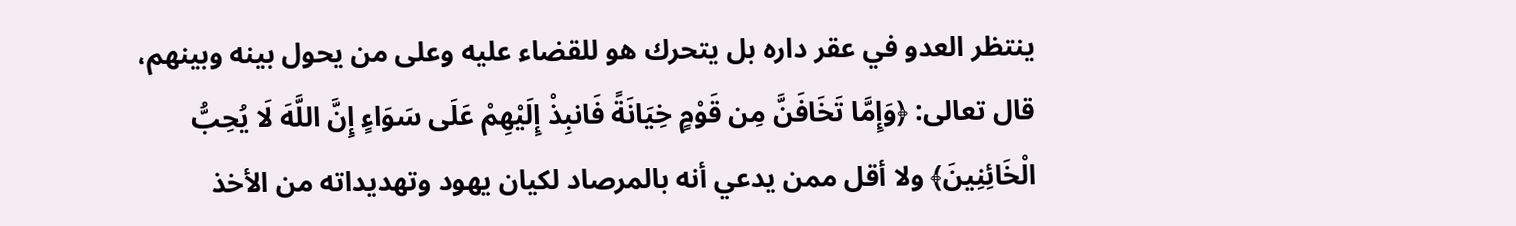ينتظر العدو في عقر داره بل يتحرك هو للقضاء عليه وعلى من يحول بينه وبينهم، قال تعالى: ﴿وَإِمَّا تَخَافَنَّ مِن قَوْمٍ خِيَانَةً فَانبِذْ إِلَيْهِمْ عَلَى سَوَاءٍ إِنَّ اللَّهَ لَا يُحِبُّ الْخَائِنِينَ﴾ ولا أقل ممن يدعي أنه بالمرصاد لكيان يهود وتهديداته من الأخذ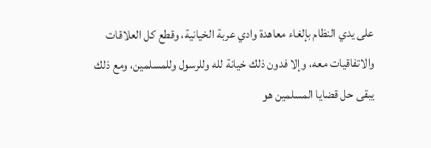على يدي النظام بإلغاء معاهدة وادي عربة الخيانية، وقطع كل العلاقات والاتفاقيات معه، وإلا فدون ذلك خيانة لله وللرسول وللمسلمين، ومع ذلك يبقى حل قضايا المسلمين هو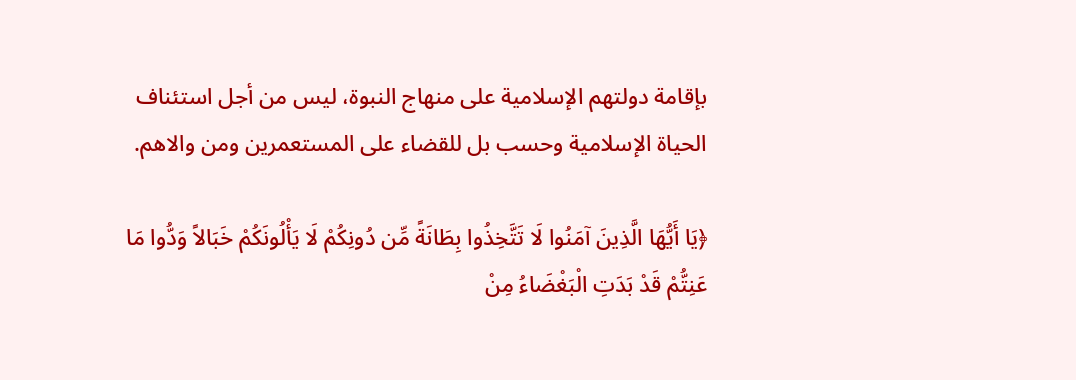بإقامة دولتهم الإسلامية على منهاج النبوة، ليس من أجل استئناف الحياة الإسلامية وحسب بل للقضاء على المستعمرين ومن والاهم.

﴿يَا أَيُّهَا الَّذِينَ آمَنُوا لَا تَتَّخِذُوا بِطَانَةً مِّن دُونِكُمْ لَا يَأْلُونَكُمْ خَبَالاً وَدُّوا مَا عَنِتُّمْ قَدْ بَدَتِ الْبَغْضَاءُ مِنْ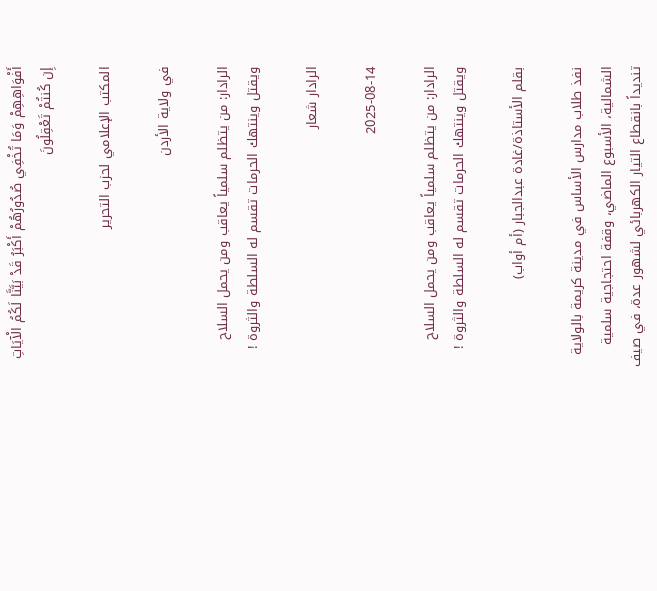أَفْوَاهِهِمْ وَمَا تُخْفِي صُدُورُهُمْ أَكْبَرُ قَدْ بَيَّنَّا لَكُمُ الْآيَاتِ إِن كُنتُمْ تَعْقِلُونَ

المكتب الإعلامي لحزب التحرير

في ولاية الأردن

الرادار: من يتظلم سلمياً يعاقب ومن يحمل السلاح ويقتل وينتهك الحرمات تقسم له السلطة والثروة !

الرادار شعار

2025-08-14

الرادار: من يتظلم سلمياً يعاقب ومن يحمل السلاح ويقتل وينتهك الحرمات تقسم له السلطة والثروة !

بقلم الأستاذة/غادة عبدالجبار (أم أواب)

نفذ طلاب مدارس الأساس في مدينة كريمة بالولاية الشمالية، الأسبوع الماضي، وقفة احتجاجية سلمية تنديداً بانقطاع التيار الكهربائي لشهور عدة، في صيف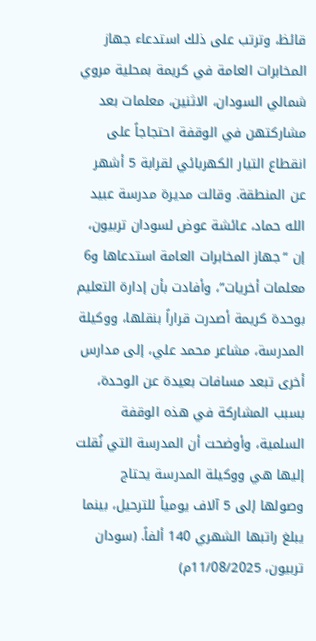قائظ، وترتب على ذلك استدعاء جهاز المخابرات العامة في كريمة بمحلية مروي شمالي السودان، الاثنين، معلمات بعد مشاركتهن في الوقفة احتجاجاً على انقطاع التيار الكهربائي لقرابة 5 أشهر عن المنطقة. وقالت مديرة مدرسة عبيد الله حماد، عائشة عوض لسودان تربيون، إن “جهاز المخابرات العامة استدعاها و6 معلمات أخريات”، وأفادت بأن إدارة التعليم بوحدة كريمة أصدرت قراراً بنقلها، ووكيلة المدرسة، مشاعر محمد علي، إلى مدارس أخرى تبعد مسافات بعيدة عن الوحدة، بسبب المشاركة في هذه الوقفة السلمية، وأوضحت أن المدرسة التي نُقلت إليها هي ووكيلة المدرسة يحتاج وصولها إلى 5 آلاف يومياً للترحيل، بينما يبلغ راتبها الشهري 140 ألفاً. (سودان تربيون، 11/08/2025م)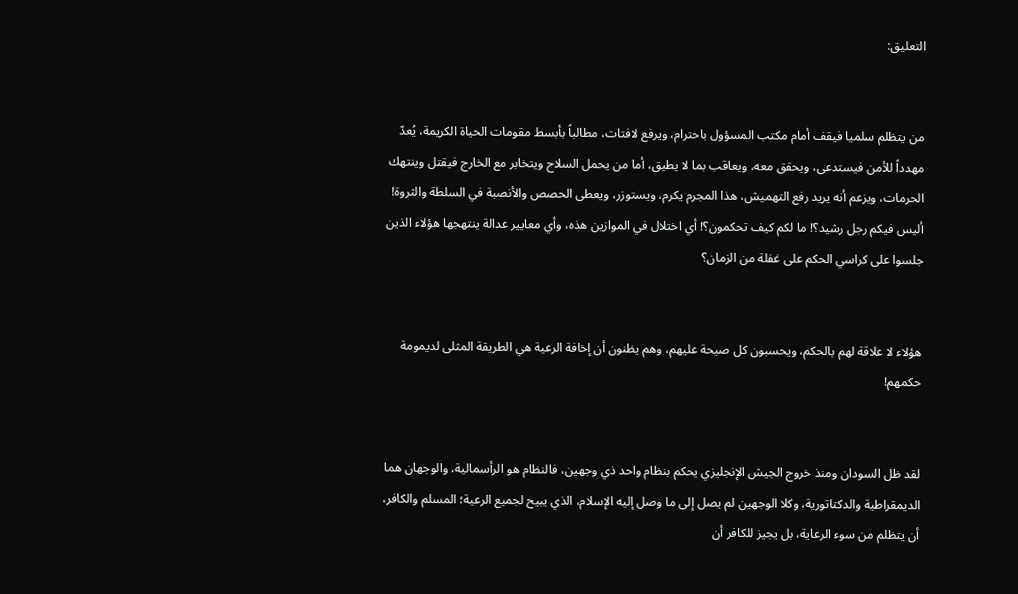التعليق:


من يتظلم سلميا فيقف أمام مكتب المسؤول باحترام، ويرفع لافتات، مطالباً بأبسط مقومات الحياة الكريمة، يُعدّ مهدداً للأمن فيستدعى، ويحقق معه، ويعاقب بما لا يطيق، أما من يحمل السلاح ويتخابر مع الخارج فيقتل وينتهك الحرمات، ويزعم أنه يريد رفع التهميش، هذا المجرم يكرم، ويستوزر، ويعطى الحصص والأنصبة في السلطة والثروة! أليس فيكم رجل رشيد؟! ما لكم كيف تحكمون؟! أي اختلال في الموازين هذه، وأي معايير عدالة ينتهجها هؤلاء الذين جلسوا على كراسي الحكم على غفلة من الزمان؟


هؤلاء لا علاقة لهم بالحكم، ويحسبون كل صيحة عليهم، وهم يظنون أن إخافة الرعية هي الطريقة المثلى لديمومة حكمهم!


لقد ظل السودان ومنذ خروج الجيش الإنجليزي يحكم بنظام واحد ذي وجهين، فالنظام هو الرأسمالية، والوجهان هما الديمقراطية والدكتاتورية، وكلا الوجهين لم يصل إلى ما وصل إليه الإسلام، الذي يبيح لجميع الرعية؛ المسلم والكافر، أن يتظلم من سوء الرعاية، بل يجيز للكافر أن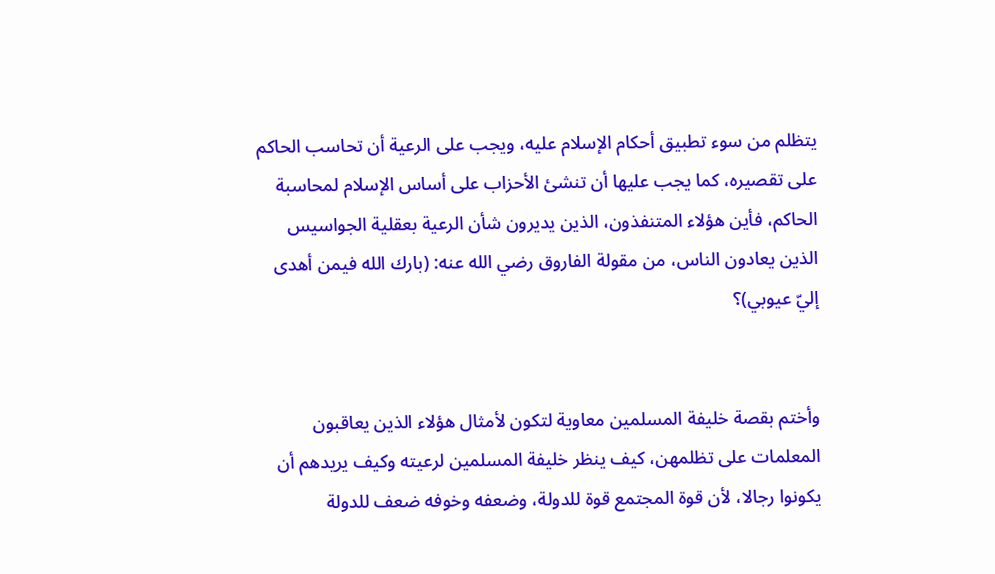يتظلم من سوء تطبيق أحكام الإسلام عليه، ويجب على الرعية أن تحاسب الحاكم على تقصيره، كما يجب عليها أن تنشئ الأحزاب على أساس الإسلام لمحاسبة الحاكم، فأين هؤلاء المتنفذون، الذين يديرون شأن الرعية بعقلية الجواسيس الذين يعادون الناس، من مقولة الفاروق رضي الله عنه: (بارك الله فيمن أهدى إليّ عيوبي)؟


وأختم بقصة خليفة المسلمين معاوية لتكون لأمثال هؤلاء الذين يعاقبون المعلمات على تظلمهن، كيف ينظر خليفة المسلمين لرعيته وكيف يريدهم أن يكونوا رجالا، لأن قوة المجتمع قوة للدولة، وضعفه وخوفه ضعف للدولة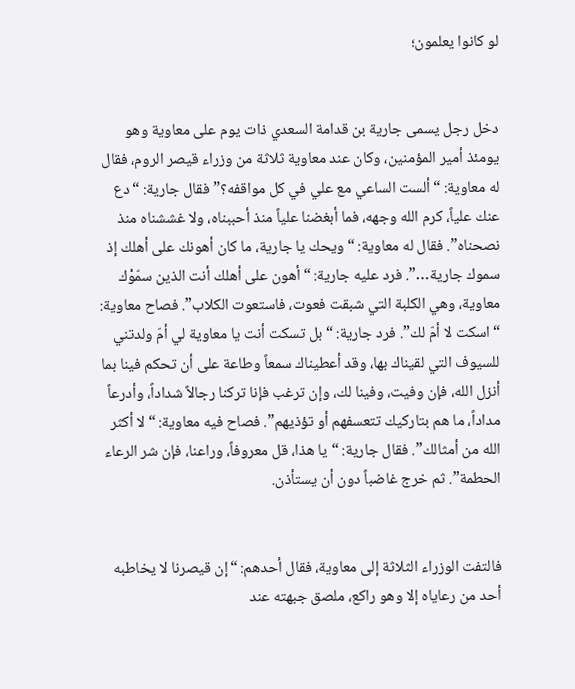لو كانوا يعلمون؛


دخل رجل يسمى جارية بن قدامة السعدي ذات يوم على معاوية وهو يومئذ أمير المؤمنين، وكان عند معاوية ثلاثة من وزراء قيصر الروم، فقال له معاوية: “ألست الساعي مع علي في كل مواقفه؟” فقال جارية: “دع عنك علياً، كرم الله وجهه، فما أبغضنا علياً منذ أحببناه، ولا غششناه منذ نصحناه”. فقال له معاوية: “ويحك يا جارية، ما كان أهونك على أهلك إذ سموك جارية…”. فرد عليه جارية: “أهون على أهلك أنت الذين سمّوْك معاوية، وهي الكلبة التي شبقت فعوت، فاستعوت الكلاب”. فصاح معاوية: “اسكت لا أمّ لك”. فرد جارية: “بل تسكت أنت يا معاوية لي أمّ ولدتني للسيوف التي لقيناك بها، وقد أعطيناك سمعاً وطاعة على أن تحكم فينا بما أنزل الله، فإن وفيت، وفينا لك، وإن ترغب فإنا تركنا رجالاً شداداً، وأدرعاً مداداً، ما هم بتاركيك تتعسفهم أو تؤذيهم”. فصاح فيه معاوية: “لا أكثر الله من أمثالك”. فقال جارية: “يا هذا، قل معروفاً، وراعنا، فإن شر الرعاء الحطمة”. ثم خرج غاضباً دون أن يستأذن.


فالتفت الوزراء الثلاثة إلى معاوية، فقال أحدهم: “إن قيصرنا لا يخاطبه أحد من رعاياه إلا وهو راكع، ملصق جبهته عند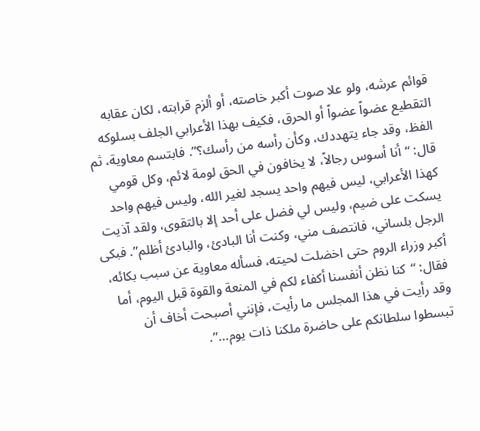قوائم عرشه، ولو علا صوت أكبر خاصته، أو ألزم قرابته، لكان عقابه التقطيع عضواً عضواً أو الحرق، فكيف بهذا الأعرابي الجلف بسلوكه الفظ، وقد جاء يتهددك، وكأن رأسه من رأسك؟”. فابتسم معاوية، ثم قال: “أنا أسوس رجالاً، لا يخافون في الحق لومة لائم، وكل قومي كهذا الأعرابي، ليس فيهم واحد يسجد لغير الله، وليس فيهم واحد يسكت على ضيم، وليس لي فضل على أحد إلا بالتقوى، ولقد آذيت الرجل بلساني، فانتصف مني، وكنت أنا البادئ، والبادئ أظلم”. فبكى أكبر وزراء الروم حتى اخضلت لحيته، فسأله معاوية عن سبب بكائه، فقال: “كنا نظن أنفسنا أكفاء لكم في المنعة والقوة قبل اليوم، أما وقد رأيت في هذا المجلس ما رأيت، فإنني أصبحت أخاف أن تبسطوا سلطانكم على حاضرة ملكنا ذات يوم…”.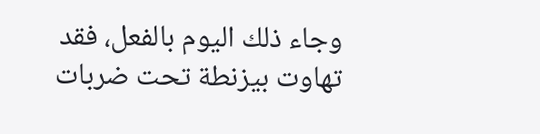وجاء ذلك اليوم بالفعل، فقد تهاوت بيزنطة تحت ضربات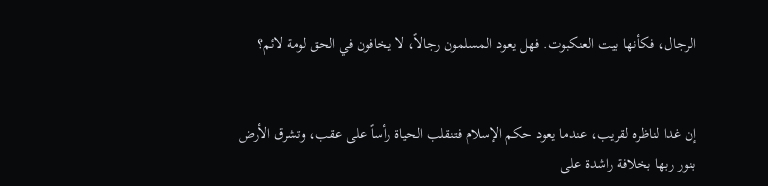الرجال، فكأنها بيت العنكبوت. فهل يعود المسلمون رجالاً، لا يخافون في الحق لومة لائم؟


إن غدا لناظره لقريب، عندما يعود حكم الإسلام فتنقلب الحياة رأساً على عقب، وتشرق الأرض بنور ربها بخلافة راشدة على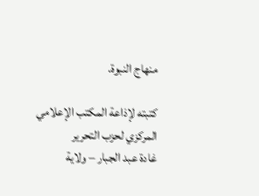منهاج النبوة.

كتبته لإذاعة المكتب الإعلامي المركزي لحزب التحرير
غادة عبد الجبار – ولاية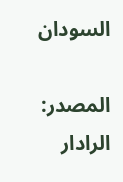السودان

المصدر: الرادار